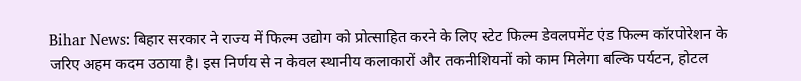Bihar News: बिहार सरकार ने राज्य में फिल्म उद्योग को प्रोत्साहित करने के लिए स्टेट फिल्म डेवलपमेंट एंड फिल्म कॉरपोरेशन के जरिए अहम कदम उठाया है। इस निर्णय से न केवल स्थानीय कलाकारों और तकनीशियनों को काम मिलेगा बल्कि पर्यटन, होटल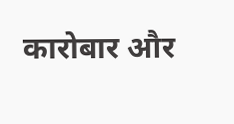कारोबार और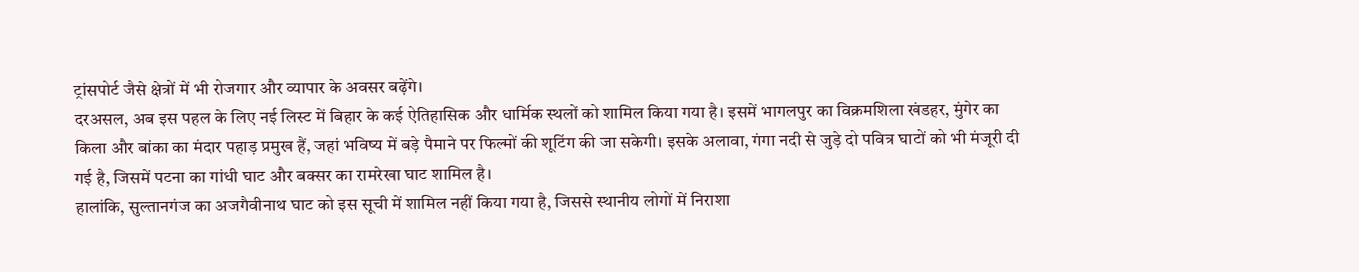ट्रांसपोर्ट जैसे क्षेत्रों में भी रोजगार और व्यापार के अवसर बढ़ेंगे।
दरअसल, अब इस पहल के लिए नई लिस्ट में बिहार के कई ऐतिहासिक और धार्मिक स्थलों को शामिल किया गया है। इसमें भागलपुर का विक्रमशिला खंडहर, मुंगेर का किला और बांका का मंदार पहाड़ प्रमुख हैं, जहां भविष्य में बड़े पैमाने पर फिल्मों की शूटिंग की जा सकेगी। इसके अलावा, गंगा नदी से जुड़े दो पवित्र घाटों को भी मंजूरी दी गई है, जिसमें पटना का गांधी घाट और बक्सर का रामरेखा घाट शामिल है।
हालांकि, सुल्तानगंज का अजगैवीनाथ घाट को इस सूची में शामिल नहीं किया गया है, जिससे स्थानीय लोगों में निराशा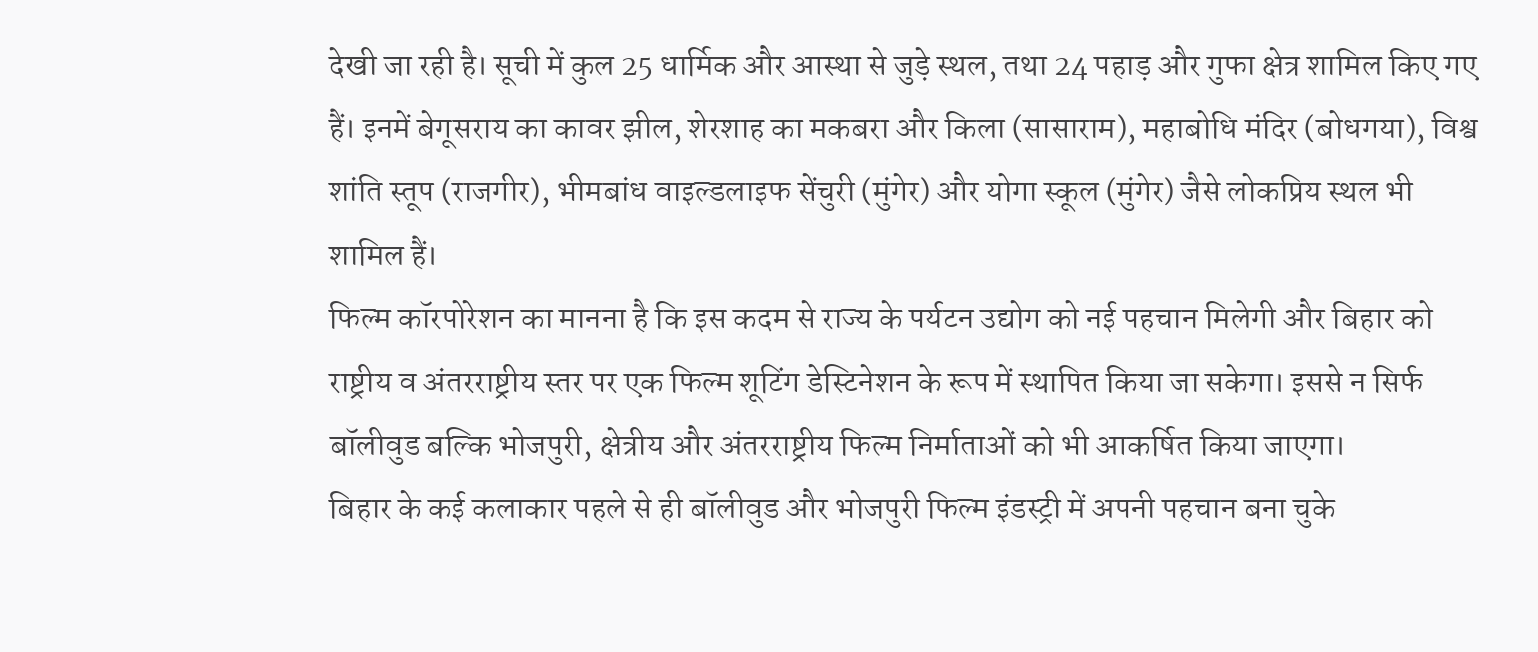देखी जा रही है। सूची में कुल 25 धार्मिक और आस्था से जुड़े स्थल, तथा 24 पहाड़ और गुफा क्षेत्र शामिल किए गए हैं। इनमें बेगूसराय का कावर झील, शेरशाह का मकबरा और किला (सासाराम), महाबोधि मंदिर (बोधगया), विश्व शांति स्तूप (राजगीर), भीमबांध वाइल्डलाइफ सेंचुरी (मुंगेर) और योगा स्कूल (मुंगेर) जैसे लोकप्रिय स्थल भी शामिल हैं।
फिल्म कॉरपोरेशन का मानना है कि इस कदम से राज्य के पर्यटन उद्योग को नई पहचान मिलेगी और बिहार को राष्ट्रीय व अंतरराष्ट्रीय स्तर पर एक फिल्म शूटिंग डेस्टिनेशन के रूप में स्थापित किया जा सकेगा। इससे न सिर्फ बॉलीवुड बल्कि भोजपुरी, क्षेत्रीय और अंतरराष्ट्रीय फिल्म निर्माताओं को भी आकर्षित किया जाएगा।
बिहार के कई कलाकार पहले से ही बॉलीवुड और भोजपुरी फिल्म इंडस्ट्री में अपनी पहचान बना चुके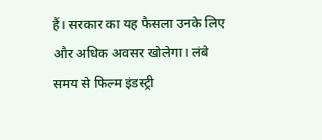हैं। सरकार का यह फैसला उनके लिए और अधिक अवसर खोलेगा। लंबे समय से फिल्म इंडस्ट्री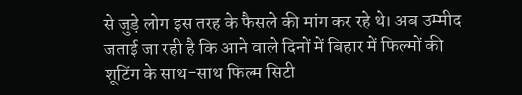से जुड़े लोग इस तरह के फैसले की मांग कर रहे थे। अब उम्मीद जताई जा रही है कि आने वाले दिनों में बिहार में फिल्मों की शूटिंग के साथ-साथ फिल्म सिटी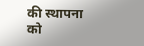की स्थापना को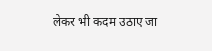लेकर भी कदम उठाए जा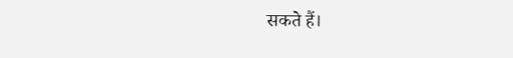सकते हैं।